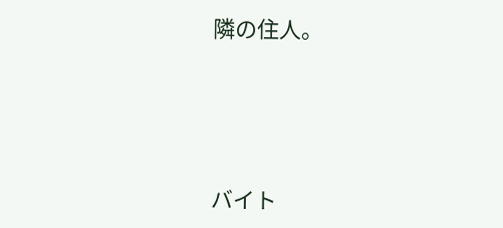隣の住人。





バイト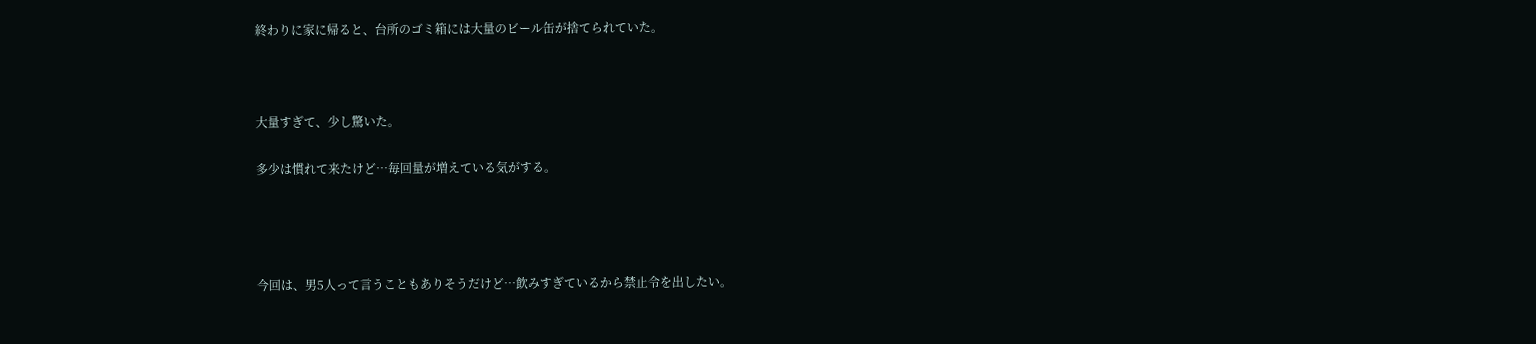終わりに家に帰ると、台所のゴミ箱には大量のビール缶が捨てられていた。



大量すぎて、少し驚いた。

多少は慣れて来たけど…毎回量が増えている気がする。




今回は、男5人って言うこともありそうだけど…飲みすぎているから禁止令を出したい。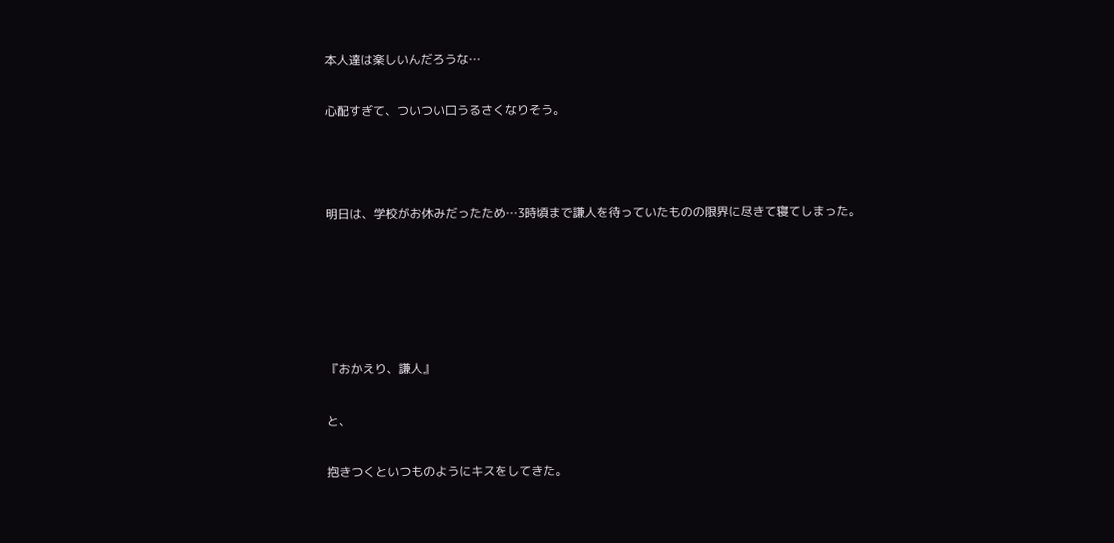本人達は楽しいんだろうな…

心配すぎて、ついつい口うるさくなりそう。



明日は、学校がお休みだったため…3時頃まで謙人を待っていたものの限界に尽きて寝てしまった。





『おかえり、謙人』

と、

抱きつくといつものようにキスをしてきた。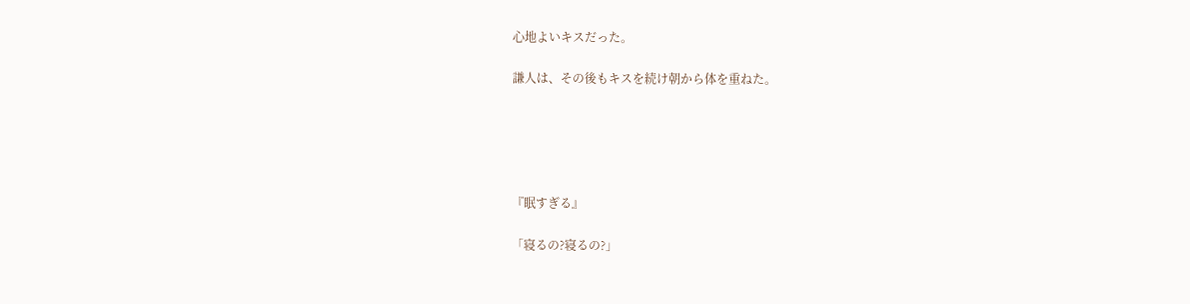心地よいキスだった。

謙人は、その後もキスを続け朝から体を重ねた。





『眠すぎる』

「寝るの?寝るの?」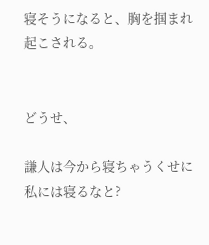寝そうになると、胸を掴まれ起こされる。


どうせ、

謙人は今から寝ちゃうくせに私には寝るなと?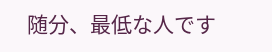随分、最低な人です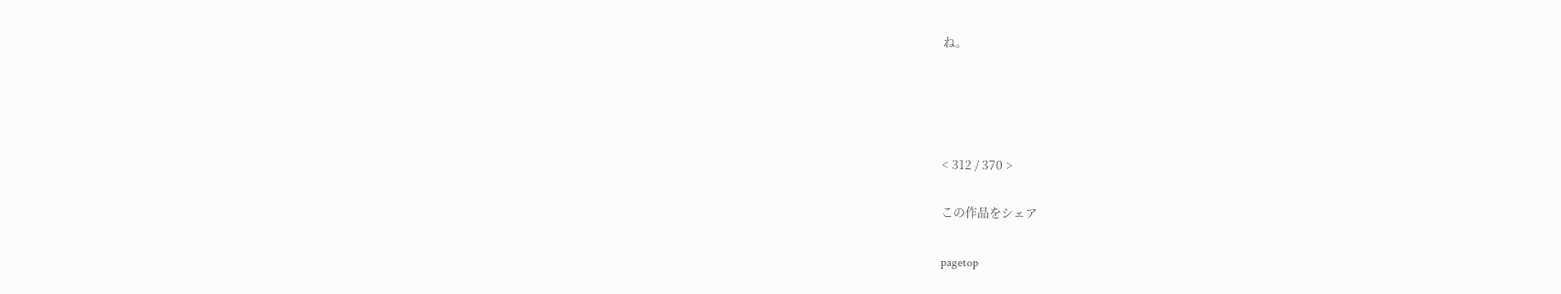ね。




< 312 / 370 >

この作品をシェア

pagetop